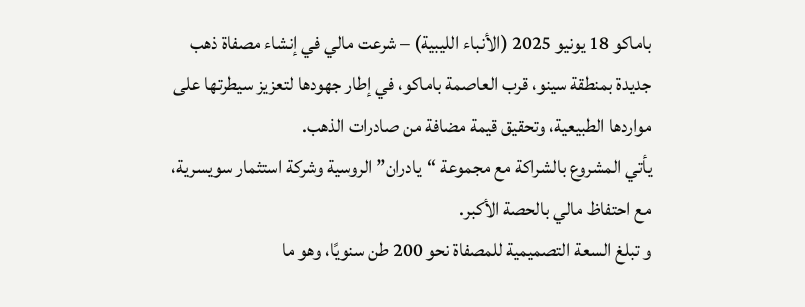باماكو 18 يونيو 2025 (الأنباء الليبية) – شرعت مالي في إنشاء مصفاة ذهب جديدة بمنطقة سينو، قرب العاصمة باماكو، في إطار جهودها لتعزيز سيطرتها على مواردها الطبيعية، وتحقيق قيمة مضافة من صادرات الذهب.
يأتي المشروع بالشراكة مع مجموعة “يادران” الروسية وشركة استثمار سويسرية، مع احتفاظ مالي بالحصة الأكبر.
و تبلغ السعة التصميمية للمصفاة نحو 200 طن سنويًا، وهو ما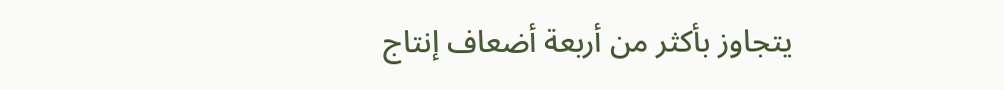يتجاوز بأكثر من أربعة أضعاف إنتاج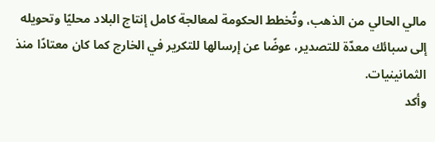مالي الحالي من الذهب، وتُخطط الحكومة لمعالجة كامل إنتاج البلاد محليًا وتحويله إلى سبائك معدّة للتصدير، عوضًا عن إرسالها للتكرير في الخارج كما كان معتادًا منذ الثمانينيات.
وأكد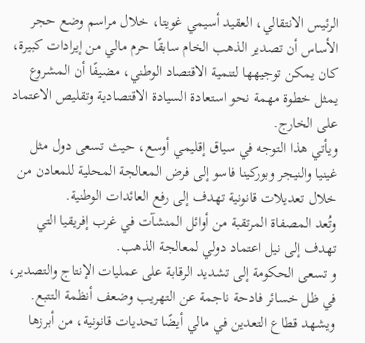الرئيس الانتقالي، العقيد أسيمي غويتا، خلال مراسم وضع حجر الأساس أن تصدير الذهب الخام سابقًا حرم مالي من إيرادات كبيرة، كان يمكن توجيهها لتنمية الاقتصاد الوطني، مضيفًا أن المشروع يمثل خطوة مهمة نحو استعادة السيادة الاقتصادية وتقليص الاعتماد على الخارج.
ويأتي هذا التوجه في سياق إقليمي أوسع، حيث تسعى دول مثل غينيا والنيجر وبوركينا فاسو إلى فرض المعالجة المحلية للمعادن من خلال تعديلات قانونية تهدف إلى رفع العائدات الوطنية.
وتُعد المصفاة المرتقبة من أوائل المنشآت في غرب إفريقيا التي تهدف إلى نيل اعتماد دولي لمعالجة الذهب.
و تسعى الحكومة إلى تشديد الرقابة على عمليات الإنتاج والتصدير، في ظل خسائر فادحة ناجمة عن التهريب وضعف أنظمة التتبع. ويشهد قطاع التعدين في مالي أيضًا تحديات قانونية، من أبرزها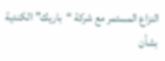النزاع المستمر مع شركة “باريك” الكندية بشأن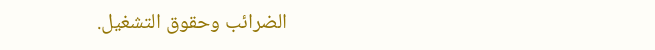الضرائب وحقوق التشغيل.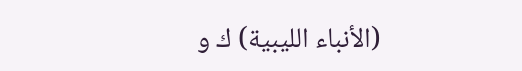(الأنباء الليبية) ك و